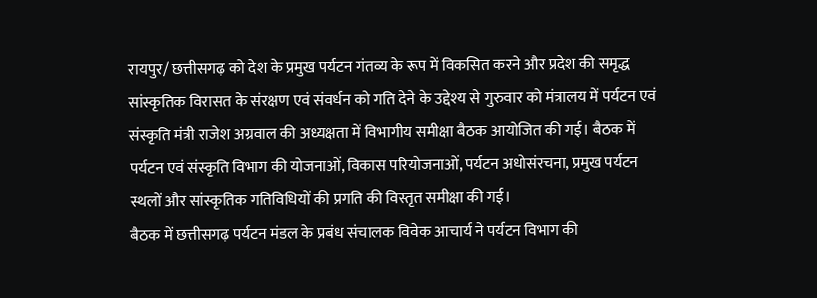रायपुर/ छत्तीसगढ़ को देश के प्रमुख पर्यटन गंतव्य के रूप में विकसित करने और प्रदेश की समृद्ध सांस्कृतिक विरासत के संरक्षण एवं संवर्धन को गति देने के उद्देश्य से गुरुवार को मंत्रालय में पर्यटन एवं संस्कृति मंत्री राजेश अग्रवाल की अध्यक्षता में विभागीय समीक्षा बैठक आयोजित की गई। बैठक में पर्यटन एवं संस्कृति विभाग की योजनाओं, विकास परियोजनाओं, पर्यटन अधोसंरचना, प्रमुख पर्यटन स्थलों और सांस्कृतिक गतिविधियों की प्रगति की विस्तृत समीक्षा की गई।
बैठक में छत्तीसगढ़ पर्यटन मंडल के प्रबंध संचालक विवेक आचार्य ने पर्यटन विभाग की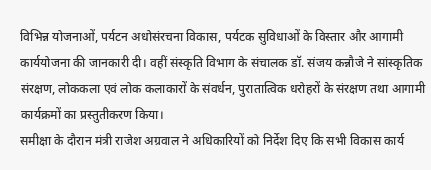विभिन्न योजनाओं, पर्यटन अधोसंरचना विकास, पर्यटक सुविधाओं के विस्तार और आगामी कार्ययोजना की जानकारी दी। वहीं संस्कृति विभाग के संचालक डॉ. संजय कन्नौजे ने सांस्कृतिक संरक्षण, लोककला एवं लोक कलाकारों के संवर्धन, पुरातात्विक धरोहरों के संरक्षण तथा आगामी कार्यक्रमों का प्रस्तुतीकरण किया।
समीक्षा के दौरान मंत्री राजेश अग्रवाल ने अधिकारियों को निर्देश दिए कि सभी विकास कार्य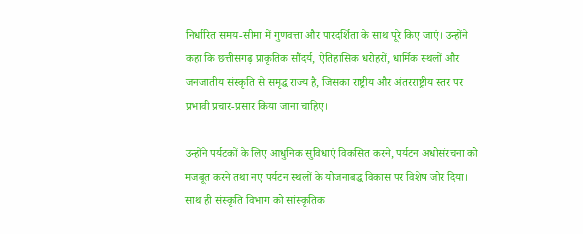निर्धारित समय-सीमा में गुणवत्ता और पारदर्शिता के साथ पूरे किए जाएं। उन्होंने कहा कि छत्तीसगढ़ प्राकृतिक सौंदर्य, ऐतिहासिक धरोहरों, धार्मिक स्थलों और जनजातीय संस्कृति से समृद्ध राज्य है, जिसका राष्ट्रीय और अंतरराष्ट्रीय स्तर पर प्रभावी प्रचार-प्रसार किया जाना चाहिए।

उन्होंने पर्यटकों के लिए आधुनिक सुविधाएं विकसित करने, पर्यटन अधोसंरचना को मजबूत करने तथा नए पर्यटन स्थलों के योजनाबद्ध विकास पर विशेष जोर दिया। साथ ही संस्कृति विभाग को सांस्कृतिक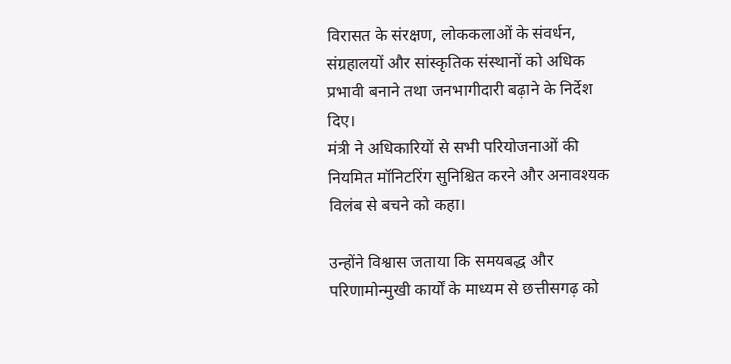विरासत के संरक्षण, लोककलाओं के संवर्धन, संग्रहालयों और सांस्कृतिक संस्थानों को अधिक प्रभावी बनाने तथा जनभागीदारी बढ़ाने के निर्देश दिए।
मंत्री ने अधिकारियों से सभी परियोजनाओं की नियमित मॉनिटरिंग सुनिश्चित करने और अनावश्यक विलंब से बचने को कहा।

उन्होंने विश्वास जताया कि समयबद्ध और परिणामोन्मुखी कार्यों के माध्यम से छत्तीसगढ़ को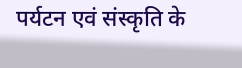पर्यटन एवं संस्कृति के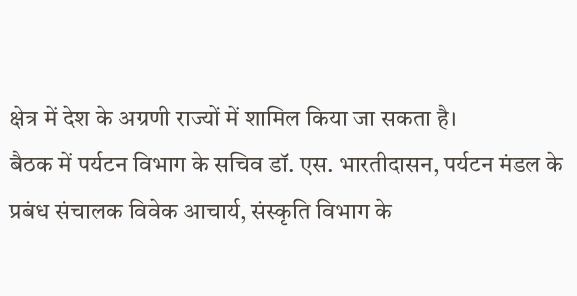क्षेत्र में देश के अग्रणी राज्यों में शामिल किया जा सकता है।
बैठक में पर्यटन विभाग के सचिव डॉ. एस. भारतीदासन, पर्यटन मंडल के प्रबंध संचालक विवेक आचार्य, संस्कृति विभाग के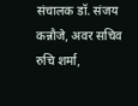संचालक डॉ. संजय कन्नौजे, अवर सचिव रुचि शर्मा,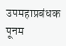उपमहाप्रबंधक पूनम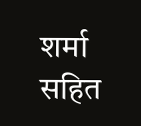शर्मा सहित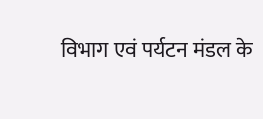विभाग एवं पर्यटन मंडल के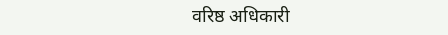वरिष्ठ अधिकारी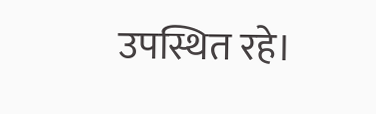उपस्थित रहे।